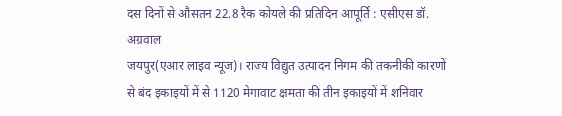दस दिनों से औसतन 22.8 रैक कोयले की प्रतिदिन आपूर्ति : एसीएस डॉ. अग्रवाल
जयपुर(एआर लाइव न्यूज)। राज्य विद्युत उत्पादन निगम की तकनीकी कारणों से बंद इकाइयों में से 1120 मेगावाट क्षमता की तीन इकाइयों में शनिवार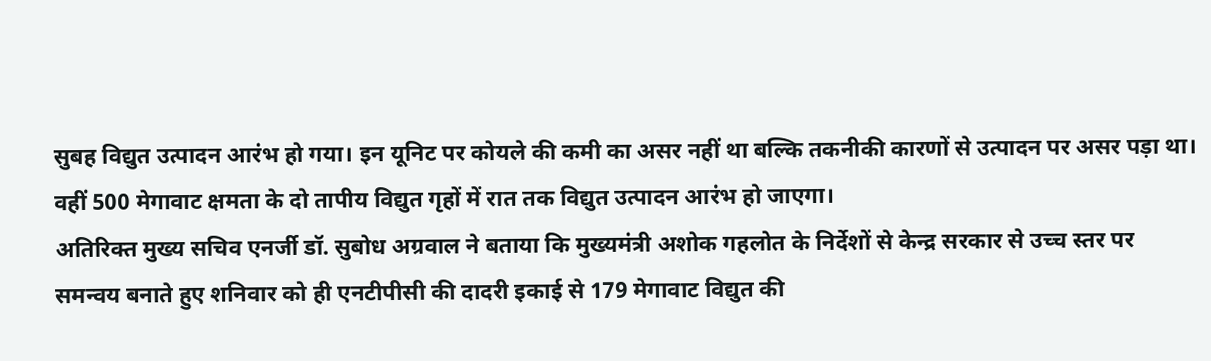सुबह विद्युत उत्पादन आरंभ हो गया। इन यूनिट पर कोयले की कमी का असर नहीं था बल्कि तकनीकी कारणों से उत्पादन पर असर पड़ा था। वहीं 500 मेगावाट क्षमता के दो तापीय विद्युत गृहों में रात तक विद्युत उत्पादन आरंभ हो जाएगा।
अतिरिक्त मुख्य सचिव एनर्जी डॉ. सुबोध अग्रवाल ने बताया कि मुख्यमंत्री अशोक गहलोत के निर्देशों से केन्द्र सरकार से उच्च स्तर पर समन्वय बनाते हुए शनिवार को ही एनटीपीसी की दादरी इकाई से 179 मेगावाट विद्युत की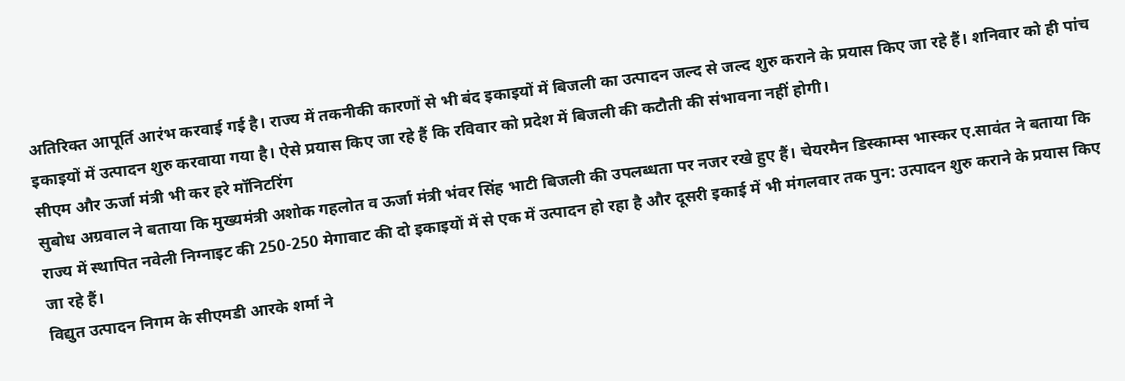अतिरिक्त आपूर्ति आरंभ करवाई गई है। राज्य में तकनीकी कारणों से भी बंद इकाइयों में बिजली का उत्पादन जल्द से जल्द शुरु कराने के प्रयास किए जा रहे हैं। शनिवार को ही पांच इकाइयों में उत्पादन शुरु करवाया गया है। ऐसे प्रयास किए जा रहे हैं कि रविवार को प्रदेश में बिजली की कटौती की संभावना नहीं होगी।
सीएम और ऊर्जा मंत्री भी कर हरे मॉनिटरिंग
सुबोध अग्रवाल ने बताया कि मुख्यमंत्री अशोक गहलोत व ऊर्जा मंत्री भंवर सिंह भाटी बिजली की उपलब्धता पर नजर रखे हुए हैं। चेयरमैन डिस्काम्स भास्कर ए.सावंत ने बताया कि राज्य में स्थापित नवेली निग्नाइट की 250-250 मेगावाट की दो इकाइयों में से एक में उत्पादन हो रहा है और दूसरी इकाई में भी मंगलवार तक पुन: उत्पादन शुरु कराने के प्रयास किए जा रहे हैं।
विद्युत उत्पादन निगम के सीएमडी आरके शर्मा ने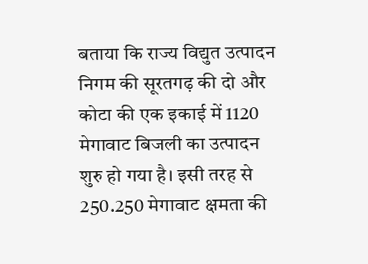बताया कि राज्य विद्युत उत्पादन निगम की सूरतगढ़ की दो और कोटा की एक इकाई में 1120 मेगावाट बिजली का उत्पादन शुरु हो गया है। इसी तरह से 250.250 मेगावाट क्षमता की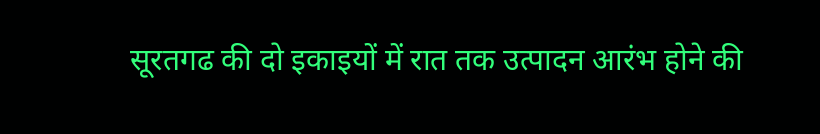सूरतगढ की दो इकाइयों में रात तक उत्पादन आरंभ होने की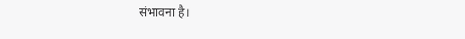संभावना है।